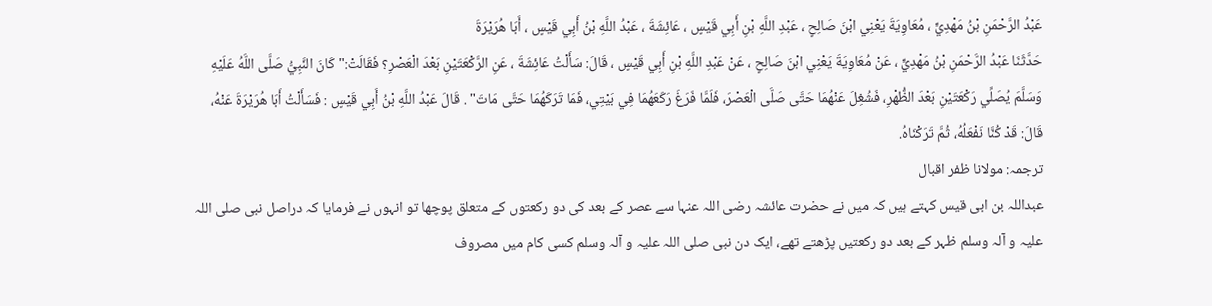عَبْدُ الرَّحْمَنِ بْنُ مَهْدِيٍّ ، مُعَاوِيَةَ يَعْنِي ابْنَ صَالِحٍ ، عَبْدِ اللَّهِ بْنِ أَبِي قَيْسٍ ، عَائِشَةَ ، عَبْدُ اللَّهِ بْنُ أَبِي قَيْسٍ ، أَبَا هُرَيْرَةَ
حَدَّثَنَا عَبْدُ الرَّحْمَنِ بْنُ مَهْدِيٍّ ، عَنْ مُعَاوِيَةَ يَعْنِي ابْنَ صَالِحٍ ، عَنْ عَبْدِ اللَّهِ بْنِ أَبِي قَيْسٍ ، قَالَ: سَأَلْتُ عَائِشَةَ ، عَنِ الرَّكْعَتَيْنِ بَعْدَ الْعَصْرِ؟ فَقَالَتْ:" كَانَ النَّبِيُّ صَلَّى اللَّهُ عَلَيْهِ وَسَلَّمَ يُصَلِّي رَكْعَتَيْنِ بَعْدَ الظُّهْرِ، فَشُغِلَ عَنْهُمَا حَتَّى صَلَّى الْعَصْرَ، فَلَمَّا فَرَغَ رَكَعَهُمَا فِي بَيْتِي، فَمَا تَرَكَهُمَا حَتَّى مَاتَ" . قَالَ عَبْدُ اللَّهِ بْنُ أَبِي قَيْسٍ : فَسَأَلْتُ أَبَا هُرَيْرَةَ عَنْهُ، قَالَ: قَدْ كُنَّا نَفْعَلُهُ، ثُمَّ تَرَكْنَاهُ.
ترجمہ: مولانا ظفر اقبال
عبداللہ بن ابی قیس کہتے ہیں کہ میں نے حضرت عائشہ رضی اللہ عنہا سے عصر کے بعد کی دو رکعتوں کے متعلق پوچھا تو انہوں نے فرمایا کہ دراصل نبی صلی اللہ علیہ و آلہ وسلم ظہر کے بعد دو رکعتیں پڑھتے تھے، ایک دن نبی صلی اللہ علیہ و آلہ وسلم کسی کام میں مصروف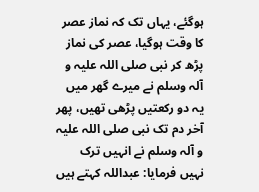ہوگئے، یہاں تک کہ نماز عصر کا وقت ہوگیا، عصر کی نماز پڑھ کر نبی صلی اللہ علیہ و آلہ وسلم نے میرے گھر میں یہ دو رکعتیں پڑھی تھیں، پھر آخر دم تک نبی صلی اللہ علیہ و آلہ وسلم نے انہیں ترک نہیں فرمایا: عبداللہ کہتے ہیں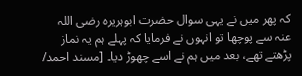کہ پھر میں نے یہی سوال حضرت ابوہریرہ رضی اللہ عنہ سے پوچھا تو انہوں نے فرمایا کہ پہلے ہم یہ نماز پڑھتے تھے، بعد میں ہم نے اسے چھوڑ دیا۔ [مسند احمد/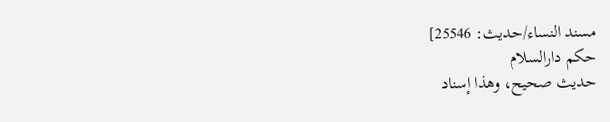مسند النساء/حدیث: 25546]
حکم دارالسلام
حديث صحيح، وهذا إسناد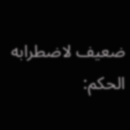ضعيف لاضطرابه
الحكم: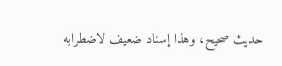حديث صحيح، وهذا إسناد ضعيف لاضطرابه